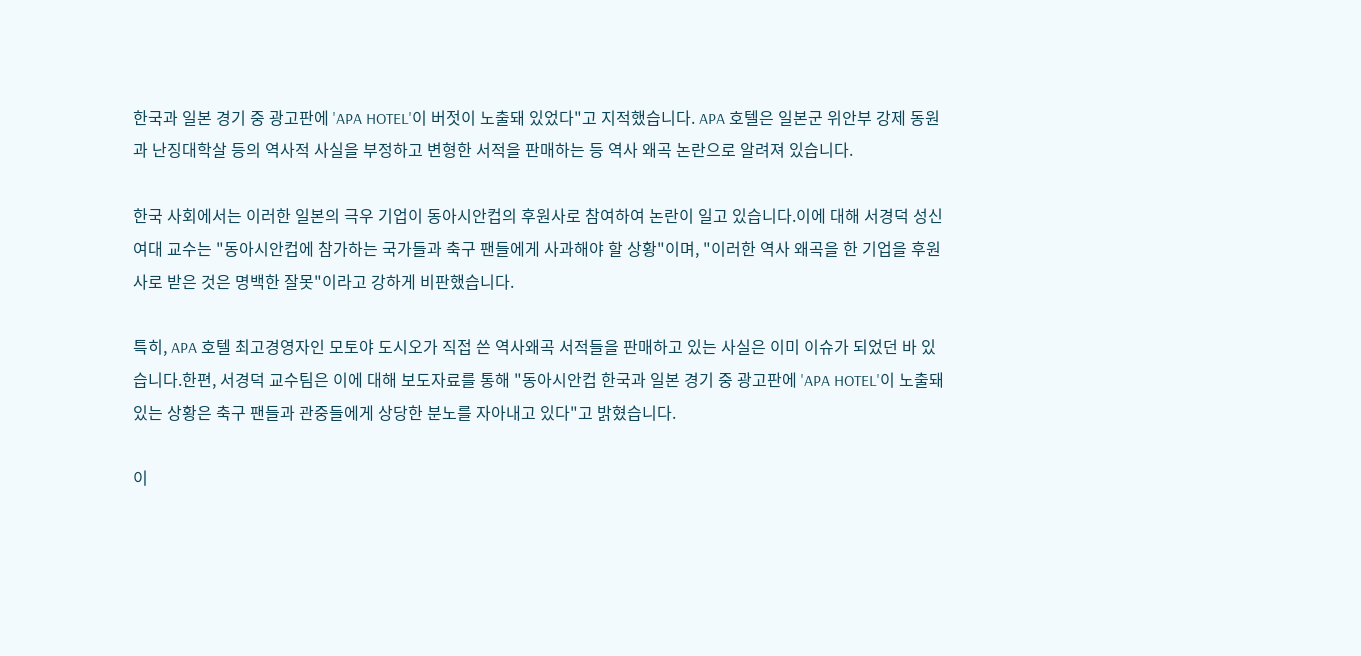한국과 일본 경기 중 광고판에 'APA HOTEL'이 버젓이 노출돼 있었다"고 지적했습니다. APA 호텔은 일본군 위안부 강제 동원과 난징대학살 등의 역사적 사실을 부정하고 변형한 서적을 판매하는 등 역사 왜곡 논란으로 알려져 있습니다.

한국 사회에서는 이러한 일본의 극우 기업이 동아시안컵의 후원사로 참여하여 논란이 일고 있습니다.이에 대해 서경덕 성신여대 교수는 "동아시안컵에 참가하는 국가들과 축구 팬들에게 사과해야 할 상황"이며, "이러한 역사 왜곡을 한 기업을 후원사로 받은 것은 명백한 잘못"이라고 강하게 비판했습니다.

특히, APA 호텔 최고경영자인 모토야 도시오가 직접 쓴 역사왜곡 서적들을 판매하고 있는 사실은 이미 이슈가 되었던 바 있습니다.한편, 서경덕 교수팀은 이에 대해 보도자료를 통해 "동아시안컵 한국과 일본 경기 중 광고판에 'APA HOTEL'이 노출돼 있는 상황은 축구 팬들과 관중들에게 상당한 분노를 자아내고 있다"고 밝혔습니다.

이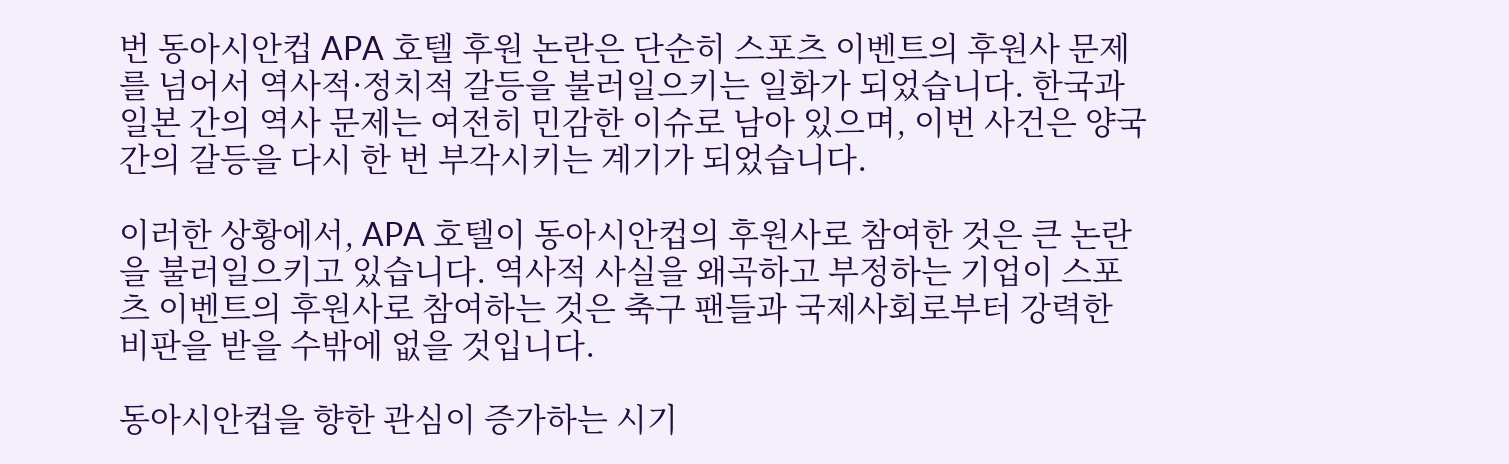번 동아시안컵 APA 호텔 후원 논란은 단순히 스포츠 이벤트의 후원사 문제를 넘어서 역사적·정치적 갈등을 불러일으키는 일화가 되었습니다. 한국과 일본 간의 역사 문제는 여전히 민감한 이슈로 남아 있으며, 이번 사건은 양국 간의 갈등을 다시 한 번 부각시키는 계기가 되었습니다.

이러한 상황에서, APA 호텔이 동아시안컵의 후원사로 참여한 것은 큰 논란을 불러일으키고 있습니다. 역사적 사실을 왜곡하고 부정하는 기업이 스포츠 이벤트의 후원사로 참여하는 것은 축구 팬들과 국제사회로부터 강력한 비판을 받을 수밖에 없을 것입니다.

동아시안컵을 향한 관심이 증가하는 시기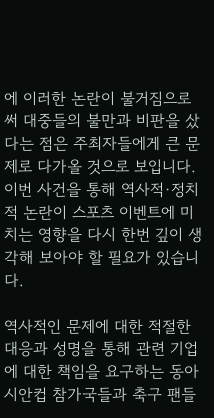에 이러한 논란이 불거짐으로써 대중들의 불만과 비판을 샀다는 점은 주최자들에게 큰 문제로 다가올 것으로 보입니다.이번 사건을 통해 역사적·정치적 논란이 스포츠 이벤트에 미치는 영향을 다시 한번 깊이 생각해 보아야 할 필요가 있습니다.

역사적인 문제에 대한 적절한 대응과 성명을 통해 관련 기업에 대한 책임을 요구하는 동아시안컵 참가국들과 축구 팬들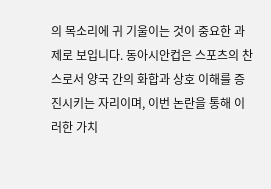의 목소리에 귀 기울이는 것이 중요한 과제로 보입니다. 동아시안컵은 스포츠의 찬스로서 양국 간의 화합과 상호 이해를 증진시키는 자리이며, 이번 논란을 통해 이러한 가치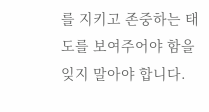를 지키고 존중하는 태도를 보여주어야 함을 잊지 말아야 합니다.